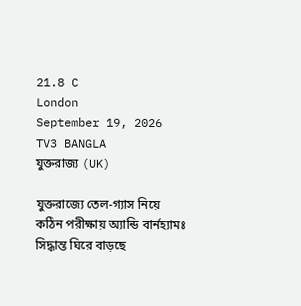21.8 C
London
September 19, 2026
TV3 BANGLA
যুক্তরাজ্য (UK)

যুক্তরাজ্যে তেল-গ্যাস নিয়ে কঠিন পরীক্ষায় অ্যান্ডি বার্নহ্যামঃ সিদ্ধান্ত ঘিরে বাড়ছে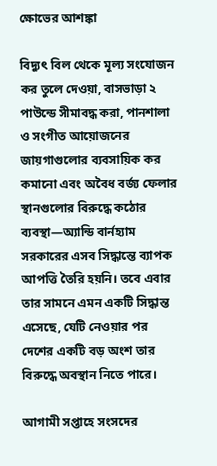ক্ষোভের আশঙ্কা

বিদ্যুৎ বিল থেকে মূল্য সংযোজন কর তুলে দেওয়া, বাসভাড়া ২ পাউন্ডে সীমাবদ্ধ করা, পানশালা ও সংগীত আয়োজনের জায়গাগুলোর ব্যবসায়িক কর কমানো এবং অবৈধ বর্জ্য ফেলার স্থানগুলোর বিরুদ্ধে কঠোর ব্যবস্থা—অ্যান্ডি বার্নহ্যাম সরকারের এসব সিদ্ধান্তে ব্যাপক আপত্তি তৈরি হয়নি। তবে এবার তার সামনে এমন একটি সিদ্ধান্ত এসেছে, যেটি নেওয়ার পর দেশের একটি বড় অংশ তার বিরুদ্ধে অবস্থান নিতে পারে।

আগামী সপ্তাহে সংসদের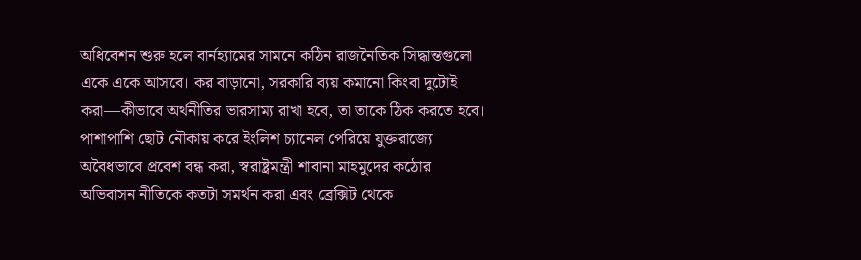অধিবেশন শুরু হলে বার্নহ্যামের সামনে কঠিন রাজনৈতিক সিদ্ধান্তগুলো একে একে আসবে। কর বাড়ানো, সরকারি ব্যয় কমানো কিংবা দুটোই করা—কীভাবে অর্থনীতির ভারসাম্য রাখা হবে, তা তাকে ঠিক করতে হবে। পাশাপাশি ছোট নৌকায় করে ইংলিশ চ্যানেল পেরিয়ে যুক্তরাজ্যে অবৈধভাবে প্রবেশ বন্ধ করা, স্বরাষ্ট্রমন্ত্রী শাবানা মাহমুদের কঠোর অভিবাসন নীতিকে কতটা সমর্থন করা এবং ব্রেক্সিট থেকে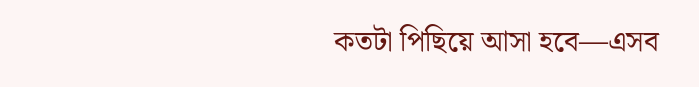কতটা পিছিয়ে আসা হবে—এসব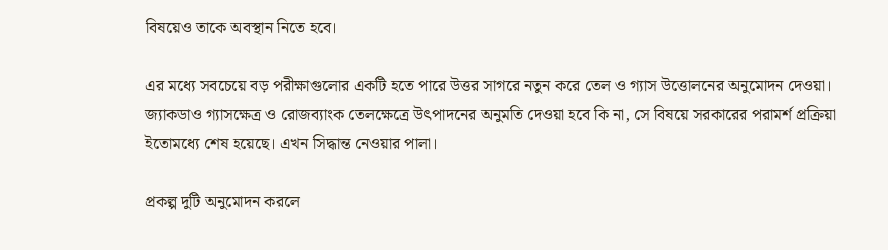বিষয়েও তাকে অবস্থান নিতে হবে।

এর মধ্যে সবচেয়ে বড় পরীক্ষাগুলোর একটি হতে পারে উত্তর সাগরে নতুন করে তেল ও গ্যাস উত্তোলনের অনুমোদন দেওয়া। জ্যাকডাও গ্যাসক্ষেত্র ও রোজব্যাংক তেলক্ষেত্রে উৎপাদনের অনুমতি দেওয়া হবে কি না, সে বিষয়ে সরকারের পরামর্শ প্রক্রিয়া ইতোমধ্যে শেষ হয়েছে। এখন সিদ্ধান্ত নেওয়ার পালা।

প্রকল্প দুটি অনুমোদন করলে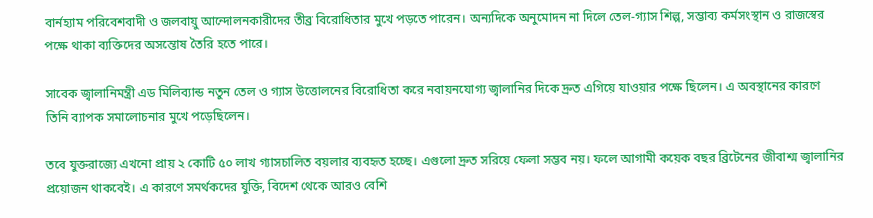বার্নহ্যাম পরিবেশবাদী ও জলবায়ু আন্দোলনকারীদের তীব্র বিরোধিতার মুখে পড়তে পারেন। অন্যদিকে অনুমোদন না দিলে তেল-গ্যাস শিল্প, সম্ভাব্য কর্মসংস্থান ও রাজস্বের পক্ষে থাকা ব্যক্তিদের অসন্তোষ তৈরি হতে পারে।

সাবেক জ্বালানিমন্ত্রী এড মিলিব্যান্ড নতুন তেল ও গ্যাস উত্তোলনের বিরোধিতা করে নবায়নযোগ্য জ্বালানির দিকে দ্রুত এগিয়ে যাওয়ার পক্ষে ছিলেন। এ অবস্থানের কারণে তিনি ব্যাপক সমালোচনার মুখে পড়েছিলেন।

তবে যুক্তরাজ্যে এখনো প্রায় ২ কোটি ৫০ লাখ গ্যাসচালিত বয়লার ব্যবহৃত হচ্ছে। এগুলো দ্রুত সরিয়ে ফেলা সম্ভব নয়। ফলে আগামী কয়েক বছর ব্রিটেনের জীবাশ্ম জ্বালানির প্রয়োজন থাকবেই। এ কারণে সমর্থকদের যুক্তি, বিদেশ থেকে আরও বেশি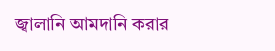জ্বালানি আমদানি করার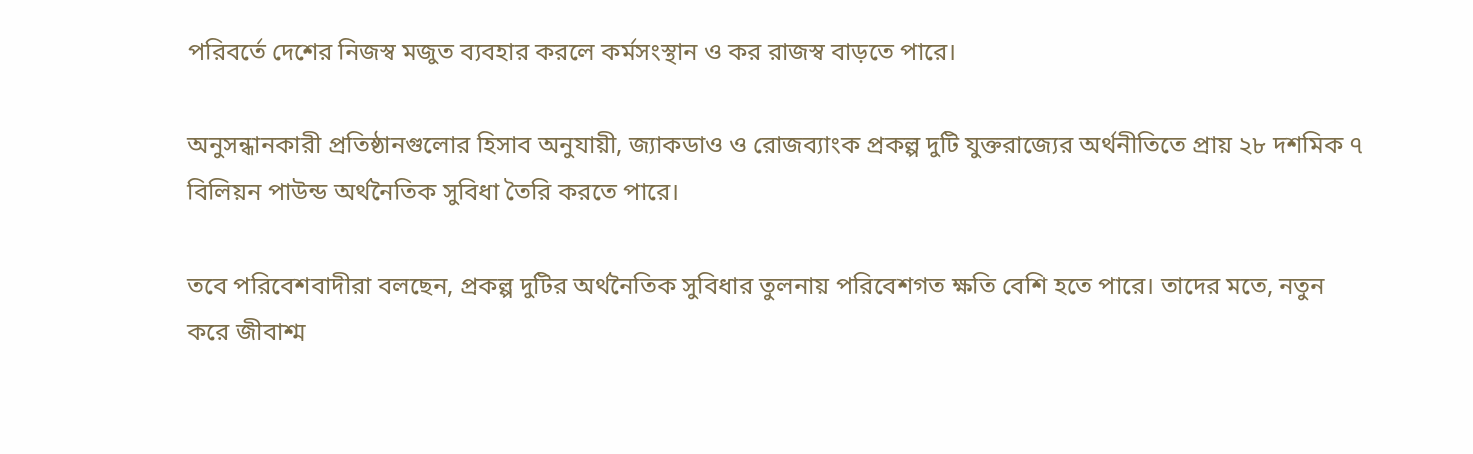পরিবর্তে দেশের নিজস্ব মজুত ব্যবহার করলে কর্মসংস্থান ও কর রাজস্ব বাড়তে পারে।

অনুসন্ধানকারী প্রতিষ্ঠানগুলোর হিসাব অনুযায়ী, জ্যাকডাও ও রোজব্যাংক প্রকল্প দুটি যুক্তরাজ্যের অর্থনীতিতে প্রায় ২৮ দশমিক ৭ বিলিয়ন পাউন্ড অর্থনৈতিক সুবিধা তৈরি করতে পারে।

তবে পরিবেশবাদীরা বলছেন, প্রকল্প দুটির অর্থনৈতিক সুবিধার তুলনায় পরিবেশগত ক্ষতি বেশি হতে পারে। তাদের মতে, নতুন করে জীবাশ্ম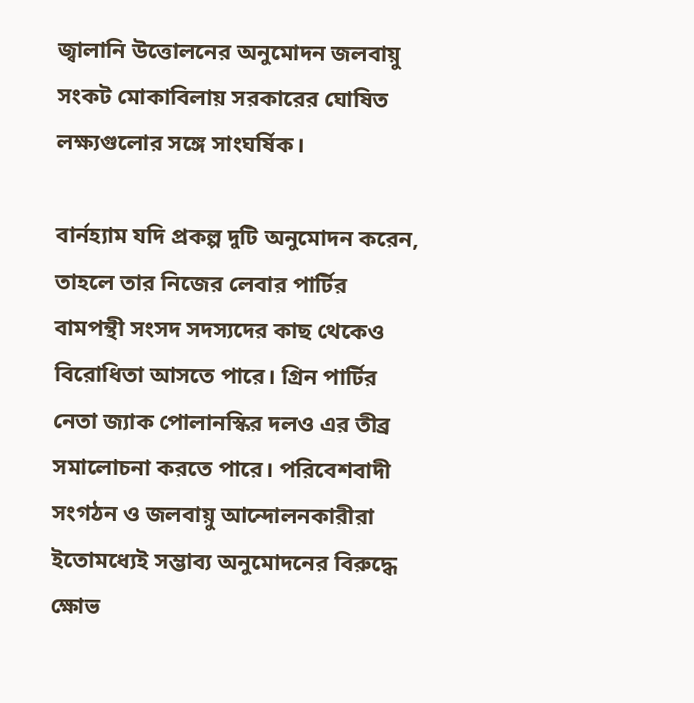জ্বালানি উত্তোলনের অনুমোদন জলবায়ু সংকট মোকাবিলায় সরকারের ঘোষিত লক্ষ্যগুলোর সঙ্গে সাংঘর্ষিক।

বার্নহ্যাম যদি প্রকল্প দুটি অনুমোদন করেন, তাহলে তার নিজের লেবার পার্টির বামপন্থী সংসদ সদস্যদের কাছ থেকেও বিরোধিতা আসতে পারে। গ্রিন পার্টির নেতা জ্যাক পোলানস্কির দলও এর তীব্র সমালোচনা করতে পারে। পরিবেশবাদী সংগঠন ও জলবায়ু আন্দোলনকারীরা ইতোমধ্যেই সম্ভাব্য অনুমোদনের বিরুদ্ধে ক্ষোভ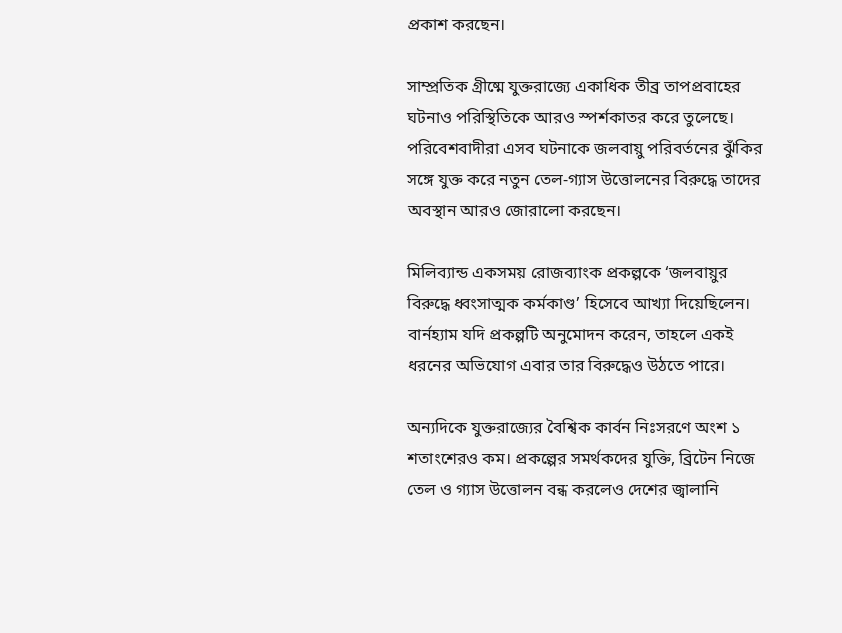প্রকাশ করছেন।

সাম্প্রতিক গ্রীষ্মে যুক্তরাজ্যে একাধিক তীব্র তাপপ্রবাহের ঘটনাও পরিস্থিতিকে আরও স্পর্শকাতর করে তুলেছে। পরিবেশবাদীরা এসব ঘটনাকে জলবায়ু পরিবর্তনের ঝুঁকির সঙ্গে যুক্ত করে নতুন তেল-গ্যাস উত্তোলনের বিরুদ্ধে তাদের অবস্থান আরও জোরালো করছেন।

মিলিব্যান্ড একসময় রোজব্যাংক প্রকল্পকে ‘জলবায়ুর বিরুদ্ধে ধ্বংসাত্মক কর্মকাণ্ড’ হিসেবে আখ্যা দিয়েছিলেন। বার্নহ্যাম যদি প্রকল্পটি অনুমোদন করেন, তাহলে একই ধরনের অভিযোগ এবার তার বিরুদ্ধেও উঠতে পারে।

অন্যদিকে যুক্তরাজ্যের বৈশ্বিক কার্বন নিঃসরণে অংশ ১ শতাংশেরও কম। প্রকল্পের সমর্থকদের যুক্তি, ব্রিটেন নিজে তেল ও গ্যাস উত্তোলন বন্ধ করলেও দেশের জ্বালানি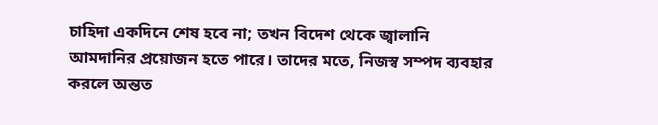চাহিদা একদিনে শেষ হবে না; তখন বিদেশ থেকে জ্বালানি আমদানির প্রয়োজন হতে পারে। তাদের মতে, নিজস্ব সম্পদ ব্যবহার করলে অন্তত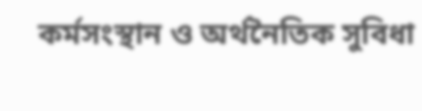কর্মসংস্থান ও অর্থনৈতিক সুবিধা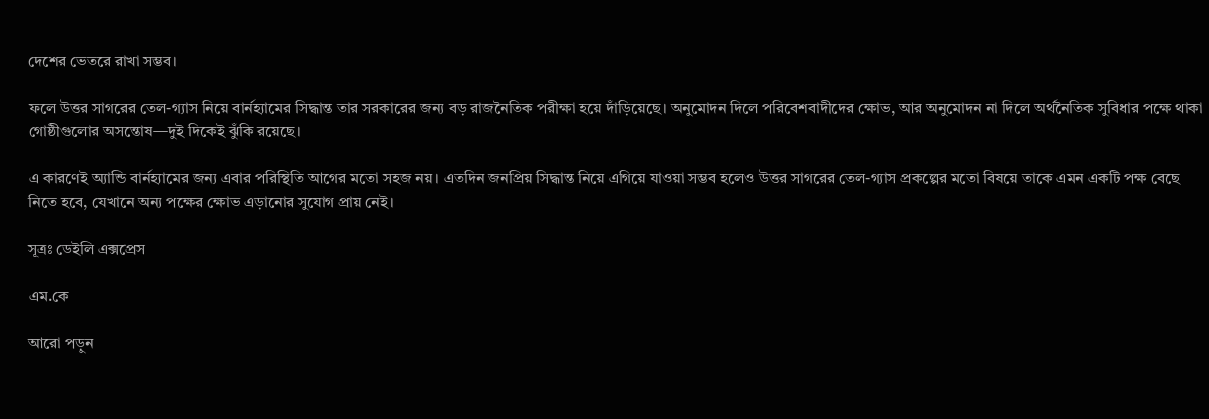দেশের ভেতরে রাখা সম্ভব।

ফলে উত্তর সাগরের তেল-গ্যাস নিয়ে বার্নহ্যামের সিদ্ধান্ত তার সরকারের জন্য বড় রাজনৈতিক পরীক্ষা হয়ে দাঁড়িয়েছে। অনুমোদন দিলে পরিবেশবাদীদের ক্ষোভ, আর অনুমোদন না দিলে অর্থনৈতিক সুবিধার পক্ষে থাকা গোষ্ঠীগুলোর অসন্তোষ—দুই দিকেই ঝুঁকি রয়েছে।

এ কারণেই অ্যান্ডি বার্নহ্যামের জন্য এবার পরিস্থিতি আগের মতো সহজ নয়। এতদিন জনপ্রিয় সিদ্ধান্ত নিয়ে এগিয়ে যাওয়া সম্ভব হলেও উত্তর সাগরের তেল-গ্যাস প্রকল্পের মতো বিষয়ে তাকে এমন একটি পক্ষ বেছে নিতে হবে, যেখানে অন্য পক্ষের ক্ষোভ এড়ানোর সুযোগ প্রায় নেই।

সূত্রঃ ডেইলি এক্সপ্রেস

এম.কে

আরো পড়ুন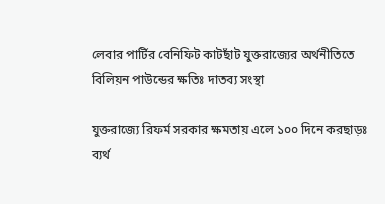লেবার পার্টির বেনিফিট কাটছাঁট যুক্তরাজ্যের অর্থনীতিতে বিলিয়ন পাউন্ডের ক্ষতিঃ দাতব্য সংস্থা

যুক্তরাজ্যে রিফর্ম সরকার ক্ষমতায় এলে ১০০ দিনে করছাড়ঃ ব্যর্থ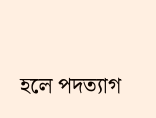হলে পদত্যাগ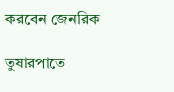করবেন জেনরিক

তুষারপাতে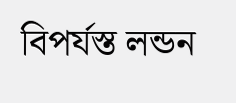বিপর্যস্ত লন্ডন